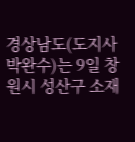경상남도(도지사 박완수)는 9일 창원시 성산구 소재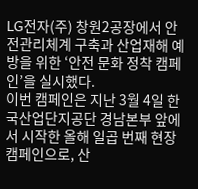LG전자(주) 창원2공장에서 안전관리체계 구축과 산업재해 예방을 위한 ‘안전 문화 정착 캠페인’을 실시했다.
이번 캠페인은 지난 3월 4일 한국산업단지공단 경남본부 앞에서 시작한 올해 일곱 번째 현장 캠페인으로, 산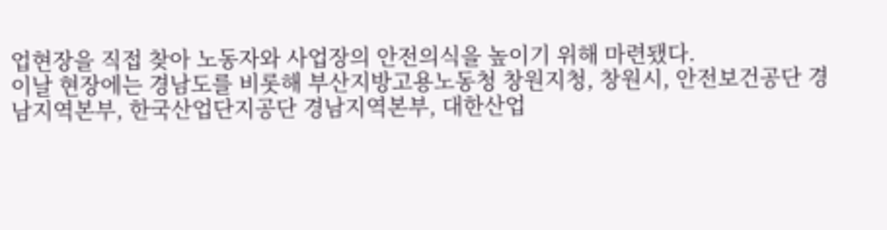업현장을 직접 찾아 노동자와 사업장의 안전의식을 높이기 위해 마련됐다.
이날 현장에는 경남도를 비롯해 부산지방고용노동청 창원지청, 창원시, 안전보건공단 경남지역본부, 한국산업단지공단 경남지역본부, 대한산업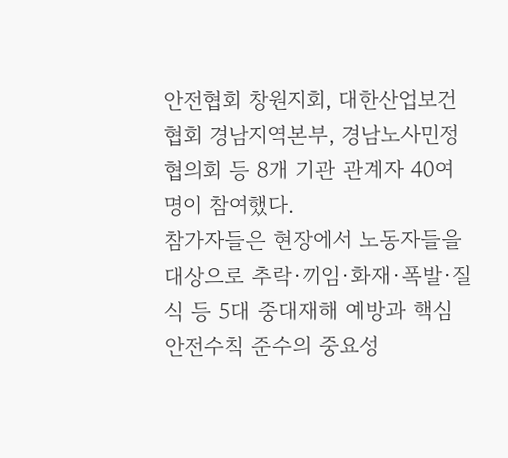안전협회 창원지회, 대한산업보건협회 경남지역본부, 경남노사민정협의회 등 8개 기관 관계자 40여 명이 참여했다.
참가자들은 현장에서 노동자들을 대상으로 추락·끼임·화재·폭발·질식 등 5대 중대재해 예방과 핵심 안전수칙 준수의 중요성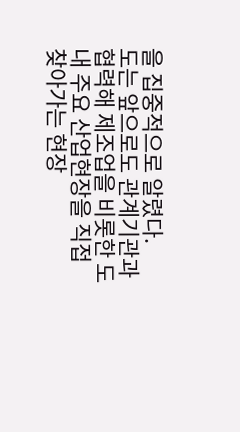을 집중적으로 알렸다.
도는 앞으로도 관계기관과 협력해 제조업을 비롯한 도내 주요 산업현장을 직접 찾아가는 현장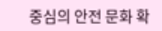중심의 안전 문화 확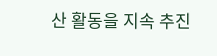산 활동을 지속 추진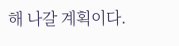해 나갈 계획이다.